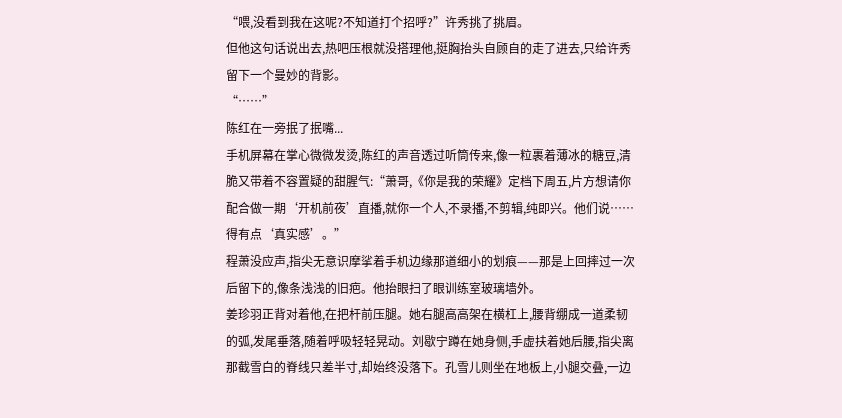“喂,没看到我在这呢?不知道打个招呼?”许秀挑了挑眉。
但他这句话说出去,热吧压根就没搭理他,挺胸抬头自顾自的走了进去,只给许秀留下一个曼妙的背影。
“……”
陈红在一旁抿了抿嘴...
手机屏幕在掌心微微发烫,陈红的声音透过听筒传来,像一粒裹着薄冰的糖豆,清脆又带着不容置疑的甜腥气:“萧哥,《你是我的荣耀》定档下周五,片方想请你配合做一期‘开机前夜’直播,就你一个人,不录播,不剪辑,纯即兴。他们说……得有点‘真实感’。”
程萧没应声,指尖无意识摩挲着手机边缘那道细小的划痕——那是上回摔过一次后留下的,像条浅浅的旧疤。他抬眼扫了眼训练室玻璃墙外。
姜珍羽正背对着他,在把杆前压腿。她右腿高高架在横杠上,腰背绷成一道柔韧的弧,发尾垂落,随着呼吸轻轻晃动。刘歇宁蹲在她身侧,手虚扶着她后腰,指尖离那截雪白的脊线只差半寸,却始终没落下。孔雪儿则坐在地板上,小腿交叠,一边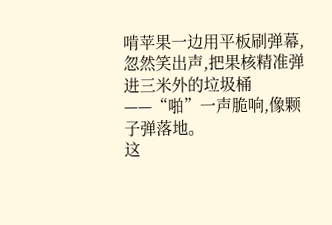啃苹果一边用平板刷弹幕,忽然笑出声,把果核精准弹进三米外的垃圾桶——“啪”一声脆响,像颗子弹落地。
这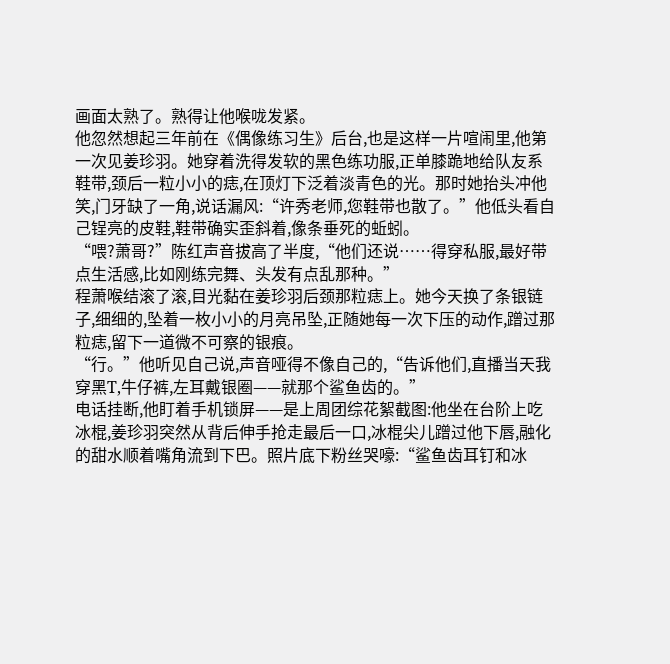画面太熟了。熟得让他喉咙发紧。
他忽然想起三年前在《偶像练习生》后台,也是这样一片喧闹里,他第一次见姜珍羽。她穿着洗得发软的黑色练功服,正单膝跪地给队友系鞋带,颈后一粒小小的痣,在顶灯下泛着淡青色的光。那时她抬头冲他笑,门牙缺了一角,说话漏风:“许秀老师,您鞋带也散了。”他低头看自己锃亮的皮鞋,鞋带确实歪斜着,像条垂死的蚯蚓。
“喂?萧哥?”陈红声音拔高了半度,“他们还说……得穿私服,最好带点生活感,比如刚练完舞、头发有点乱那种。”
程萧喉结滚了滚,目光黏在姜珍羽后颈那粒痣上。她今天换了条银链子,细细的,坠着一枚小小的月亮吊坠,正随她每一次下压的动作,蹭过那粒痣,留下一道微不可察的银痕。
“行。”他听见自己说,声音哑得不像自己的,“告诉他们,直播当天我穿黑T,牛仔裤,左耳戴银圈——就那个鲨鱼齿的。”
电话挂断,他盯着手机锁屏——是上周团综花絮截图:他坐在台阶上吃冰棍,姜珍羽突然从背后伸手抢走最后一口,冰棍尖儿蹭过他下唇,融化的甜水顺着嘴角流到下巴。照片底下粉丝哭嚎:“鲨鱼齿耳钉和冰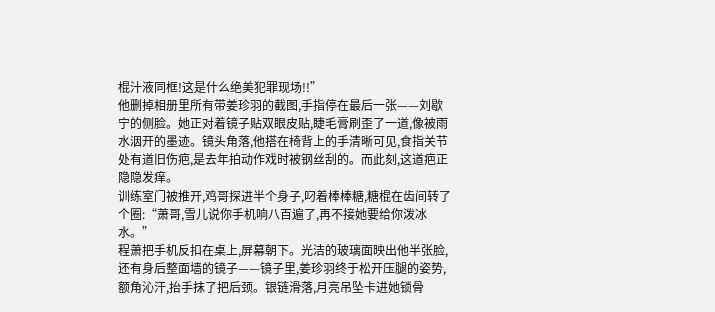棍汁液同框!这是什么绝美犯罪现场!!”
他删掉相册里所有带姜珍羽的截图,手指停在最后一张——刘歇宁的侧脸。她正对着镜子贴双眼皮贴,睫毛膏刷歪了一道,像被雨水洇开的墨迹。镜头角落,他搭在椅背上的手清晰可见,食指关节处有道旧伤疤,是去年拍动作戏时被钢丝刮的。而此刻,这道疤正隐隐发痒。
训练室门被推开,鸡哥探进半个身子,叼着棒棒糖,糖棍在齿间转了个圈:“萧哥,雪儿说你手机响八百遍了,再不接她要给你泼冰水。”
程萧把手机反扣在桌上,屏幕朝下。光洁的玻璃面映出他半张脸,还有身后整面墙的镜子——镜子里,姜珍羽终于松开压腿的姿势,额角沁汗,抬手抹了把后颈。银链滑落,月亮吊坠卡进她锁骨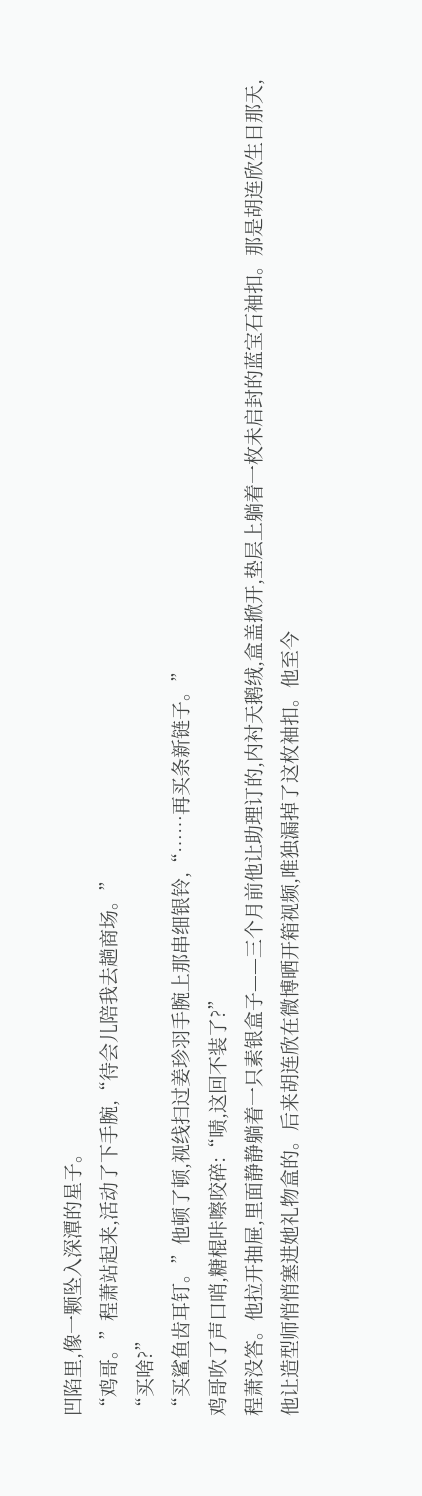凹陷里,像一颗坠入深潭的星子。
“鸡哥。”程萧站起来,活动了下手腕,“待会儿陪我去趟商场。”
“买啥?”
“买鲨鱼齿耳钉。”他顿了顿,视线扫过姜珍羽手腕上那串细银铃,“……再买条新链子。”
鸡哥吹了声口哨,糖棍咔嚓咬碎:“啧,这回不装了?”
程萧没答。他拉开抽屉,里面静静躺着一只素银盒子——三个月前他让助理订的,内衬天鹅绒,盒盖掀开,垫层上躺着一枚未启封的蓝宝石袖扣。那是胡连欣生日那天,他让造型师悄悄塞进她礼物盒的。后来胡连欣在微博晒开箱视频,唯独漏掉了这枚袖扣。他至今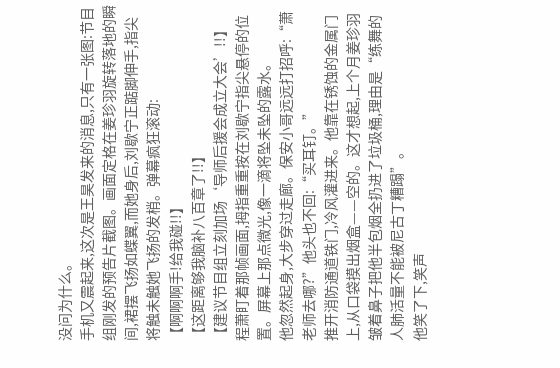没问为什么。
手机又震起来,这次是王昊发来的消息,只有一张图:节目组刚发的预告片截图。画面定格在姜珍羽旋转落地的瞬间,裙摆飞扬如蝶翼,而她身后,刘歇宁正踮脚伸手,指尖将触未触她飞扬的发梢。弹幕疯狂滚动:
【啊啊啊手!给我碰!!】
【这距离够我脑补八百章了!!】
【建议节目组立刻加场‘导师后援会成立大会’!!】
程萧盯着那帧画面,拇指重重按在刘歇宁指尖悬停的位置。屏幕上那点微光,像一滴将坠未坠的露水。
他忽然起身,大步穿过走廊。保安小哥远远打招呼:“萧老师去哪?”他头也不回:“买耳钉。”
推开消防通道铁门,冷风灌进来。他靠在锈蚀的金属门上,从口袋摸出烟盒——空的。这才想起,上个月姜珍羽皱着鼻子把他半包烟全扔进了垃圾桶,理由是“练舞的人肺活量不能被尼古丁糟蹋”。
他笑了下,笑声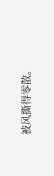被风撕得零散。